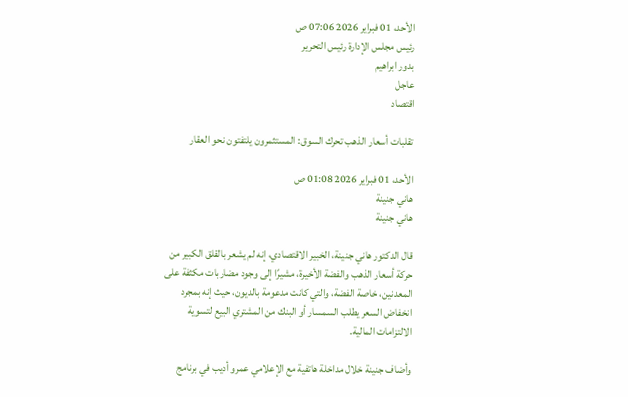الأحد، 01 فبراير 2026 07:06 ص
رئيس مجلس الإدارة رئيس التحرير
بدور ابراهيم
عاجل
اقتصاد

تقلبات أسعار الذهب تحرك السوق: المستثمرون يلتفتون نحو العقار

الأحد، 01 فبراير 2026 01:08 ص
هاني جنينة
هاني جنينة

قال الدكتور هاني جنينة، الخبير الاقتصادي، إنه لم يشعر بالقلق الكبير من حركة أسعار الذهب والفضة الأخيرة، مشيرًا إلى وجود مضاربات مكثفة على المعدنين، خاصة الفضة، والتي كانت مدعومة بالديون، حيث إنه بمجرد انخفاض السعر يطلب السمسار أو البنك من المشتري البيع لتسوية الالتزامات المالية.

وأضاف جنينة خلال مداخلة هاتفية مع الإعلامي عمرو أديب في برنامج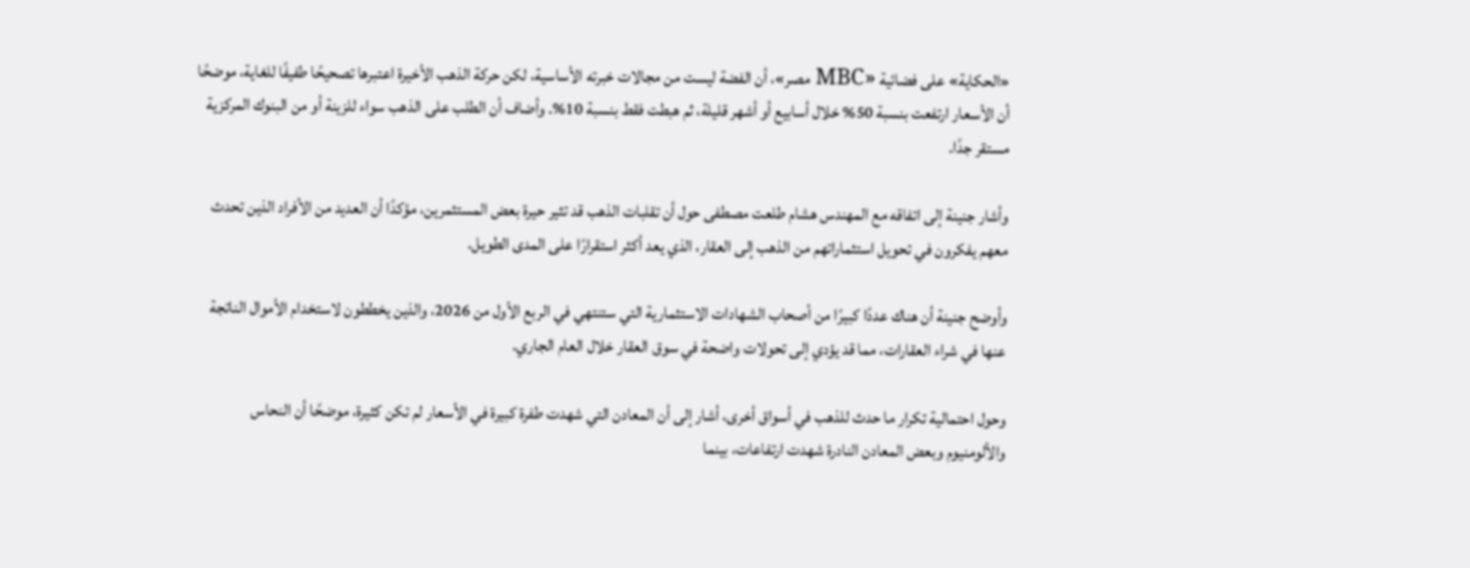«الحكاية» على فضائية «MBC مصر»، أن الفضة ليست من مجالات خبرته الأساسية، لكن حركة الذهب الأخيرة اعتبرها تصحيحًا طفيفًا للغاية، موضحًا أن الأسعار ارتفعت بنسبة 50% خلال أسابيع أو أشهر قليلة، ثم هبطت فقط بنسبة 10%. وأضاف أن الطلب على الذهب سواء للزينة أو من البنوك المركزية مستقر جدًا.

وأشار جنينة إلى اتفاقه مع المهندس هشام طلعت مصطفى حول أن تقلبات الذهب قد تثير حيرة بعض المستثمرين، مؤكدًا أن العديد من الأفراد الذين تحدث معهم يفكرون في تحويل استثماراتهم من الذهب إلى العقار، الذي يعد أكثر استقرارًا على المدى الطويل.

وأوضح جنينة أن هناك عددًا كبيرًا من أصحاب الشهادات الاستثمارية التي ستنتهي في الربع الأول من 2026، والذين يخططون لاستخدام الأموال الناتجة عنها في شراء العقارات، مما قد يؤدي إلى تحولات واضحة في سوق العقار خلال العام الجاري.

وحول احتمالية تكرار ما حدث للذهب في أسواق أخرى، أشار إلى أن المعادن التي شهدت طفرة كبيرة في الأسعار لم تكن كثيرة، موضحًا أن النحاس والألومنيوم وبعض المعادن النادرة شهدت ارتفاعات، بينما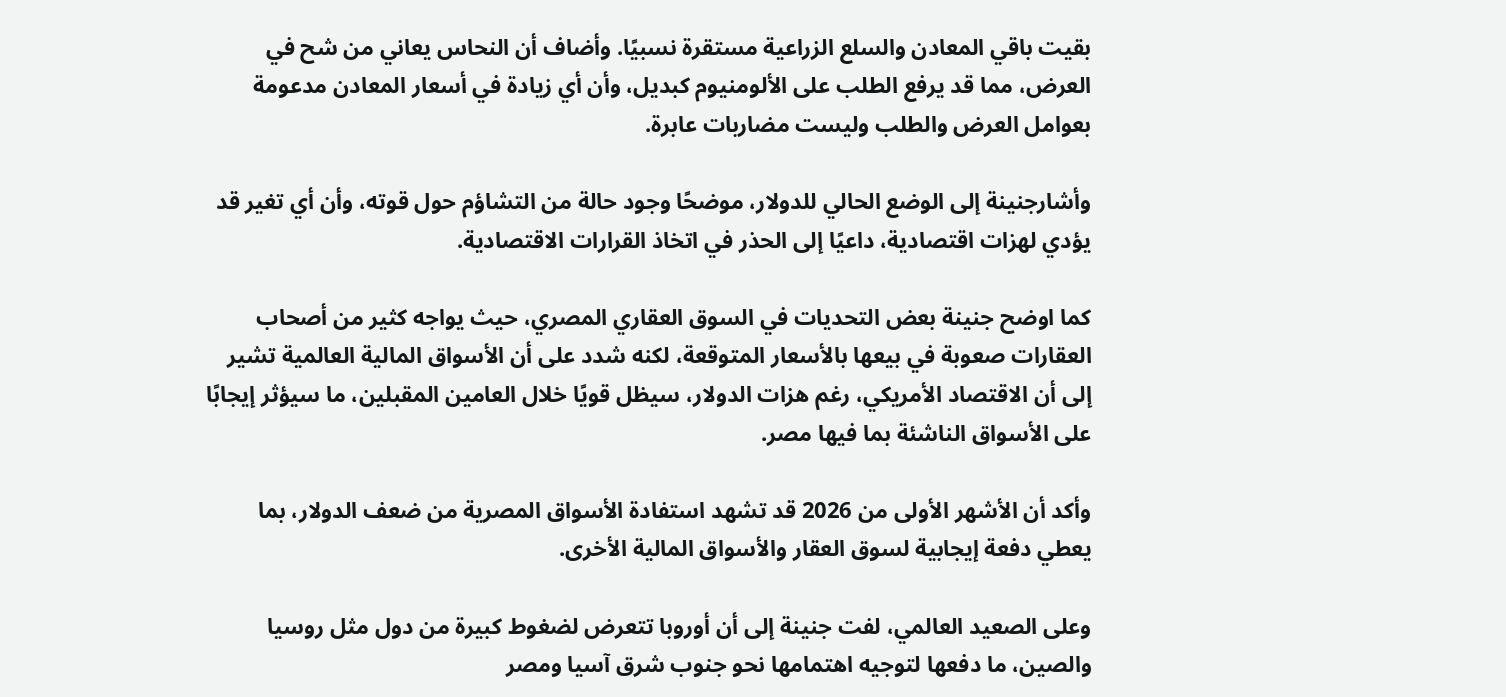بقيت باقي المعادن والسلع الزراعية مستقرة نسبيًا. وأضاف أن النحاس يعاني من شح في العرض، مما قد يرفع الطلب على الألومنيوم كبديل، وأن أي زيادة في أسعار المعادن مدعومة بعوامل العرض والطلب وليست مضاربات عابرة.

وأشارجنينة إلى الوضع الحالي للدولار، موضحًا وجود حالة من التشاؤم حول قوته، وأن أي تغير قد يؤدي لهزات اقتصادية، داعيًا إلى الحذر في اتخاذ القرارات الاقتصادية.

كما اوضح جنينة بعض التحديات في السوق العقاري المصري، حيث يواجه كثير من أصحاب العقارات صعوبة في بيعها بالأسعار المتوقعة، لكنه شدد على أن الأسواق المالية العالمية تشير إلى أن الاقتصاد الأمريكي، رغم هزات الدولار، سيظل قويًا خلال العامين المقبلين، ما سيؤثر إيجابًا على الأسواق الناشئة بما فيها مصر.

وأكد أن الأشهر الأولى من 2026 قد تشهد استفادة الأسواق المصرية من ضعف الدولار، بما يعطي دفعة إيجابية لسوق العقار والأسواق المالية الأخرى.

وعلى الصعيد العالمي، لفت جنينة إلى أن أوروبا تتعرض لضغوط كبيرة من دول مثل روسيا والصين، ما دفعها لتوجيه اهتمامها نحو جنوب شرق آسيا ومصر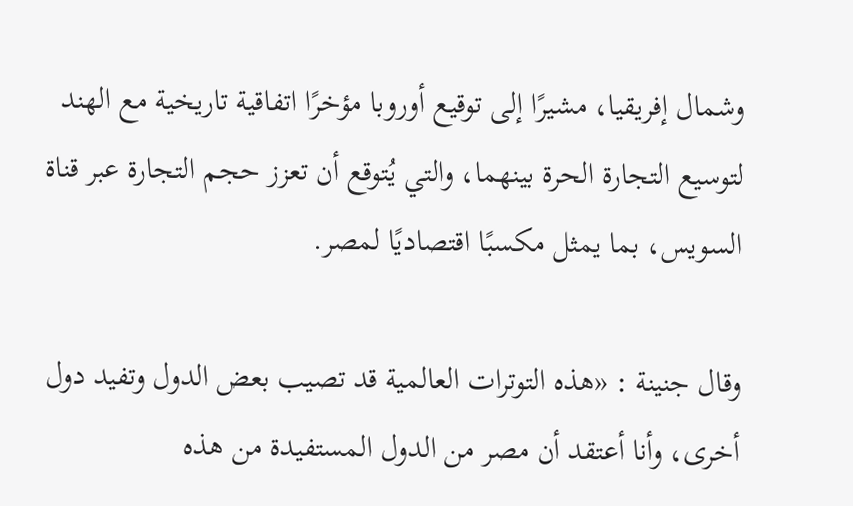وشمال إفريقيا، مشيرًا إلى توقيع أوروبا مؤخرًا اتفاقية تاريخية مع الهند لتوسيع التجارة الحرة بينهما، والتي يُتوقع أن تعزز حجم التجارة عبر قناة السويس، بما يمثل مكسبًا اقتصاديًا لمصر.

وقال جنينة : «هذه التوترات العالمية قد تصيب بعض الدول وتفيد دول أخرى، وأنا أعتقد أن مصر من الدول المستفيدة من هذه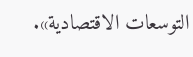التوسعات الاقتصادية».